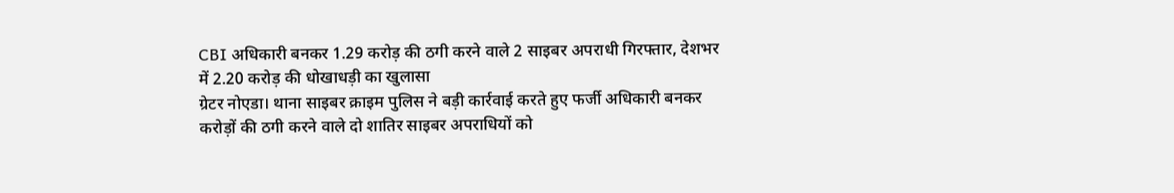CBI अधिकारी बनकर 1.29 करोड़ की ठगी करने वाले 2 साइबर अपराधी गिरफ्तार, देशभर में 2.20 करोड़ की धोखाधड़ी का खुलासा
ग्रेटर नोएडा। थाना साइबर क्राइम पुलिस ने बड़ी कार्रवाई करते हुए फर्जी अधिकारी बनकर करोड़ों की ठगी करने वाले दो शातिर साइबर अपराधियों को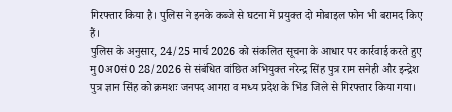गिरफ्तार किया है। पुलिस ने इनके कब्जे से घटना में प्रयुक्त दो मोबाइल फोन भी बरामद किए हैं।
पुलिस के अनुसार, 24/25 मार्च 2026 को संकलित सूचना के आधार पर कार्रवाई करते हुए मु0अ0सं0 28/2026 से संबंधित वांछित अभियुक्त नरेन्द्र सिंह पुत्र राम सनेही और इन्द्रेश पुत्र ज्ञान सिंह को क्रमशः जनपद आगरा व मध्य प्रदेश के भिंड जिले से गिरफ्तार किया गया।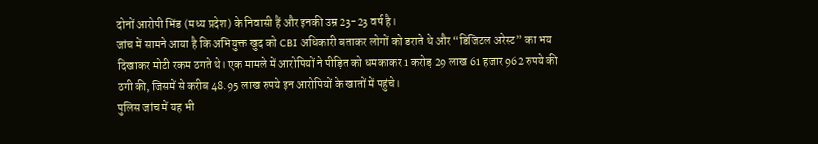दोनों आरोपी भिंड (मध्य प्रदेश) के निवासी हैं और इनकी उम्र 23-23 वर्ष है।
जांच में सामने आया है कि अभियुक्त खुद को CBI अधिकारी बताकर लोगों को डराते थे और “डिजिटल अरेस्ट” का भय दिखाकर मोटी रकम ठगते थे। एक मामले में आरोपियों ने पीड़ित को धमकाकर 1 करोड़ 29 लाख 61 हजार 962 रुपये की ठगी की, जिसमें से करीब 48.95 लाख रुपये इन आरोपियों के खातों में पहुंचे।
पुलिस जांच में यह भी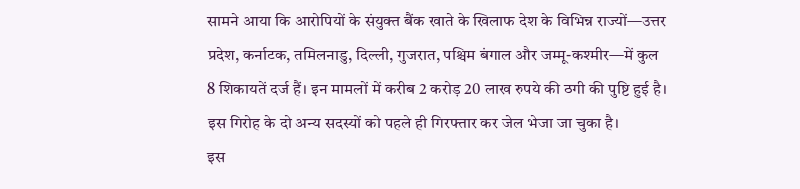सामने आया कि आरोपियों के संयुक्त बैंक खाते के खिलाफ देश के विभिन्न राज्यों—उत्तर प्रदेश, कर्नाटक, तमिलनाडु, दिल्ली, गुजरात, पश्चिम बंगाल और जम्मू-कश्मीर—में कुल 8 शिकायतें दर्ज हैं। इन मामलों में करीब 2 करोड़ 20 लाख रुपये की ठगी की पुष्टि हुई है। इस गिरोह के दो अन्य सदस्यों को पहले ही गिरफ्तार कर जेल भेजा जा चुका है।
इस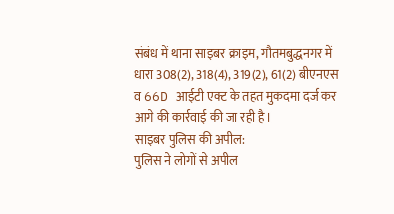संबंध में थाना साइबर क्राइम, गौतमबुद्धनगर में धारा 308(2), 318(4), 319(2), 61(2) बीएनएस व 66D आईटी एक्ट के तहत मुकदमा दर्ज कर आगे की कार्रवाई की जा रही है।
साइबर पुलिस की अपील:
पुलिस ने लोगों से अपील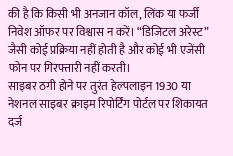की है कि किसी भी अनजान कॉल, लिंक या फर्जी निवेश ऑफर पर विश्वास न करें। “डिजिटल अरेस्ट” जैसी कोई प्रक्रिया नहीं होती है और कोई भी एजेंसी फोन पर गिरफ्तारी नहीं करती।
साइबर ठगी होने पर तुरंत हेल्पलाइन 1930 या नेशनल साइबर क्राइम रिपोर्टिंग पोर्टल पर शिकायत दर्ज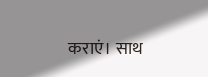कराएं। साथ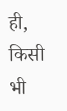ही, किसी भी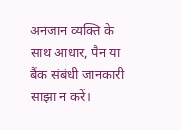अनजान व्यक्ति के साथ आधार, पैन या बैंक संबंधी जानकारी साझा न करें।